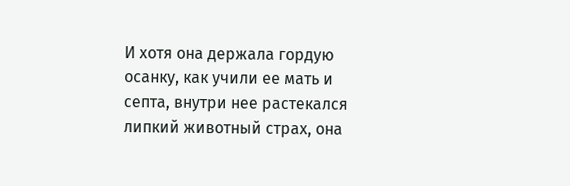И хотя она держала гордую осанку, как учили ее мать и септа, внутри нее растекался липкий животный страх, она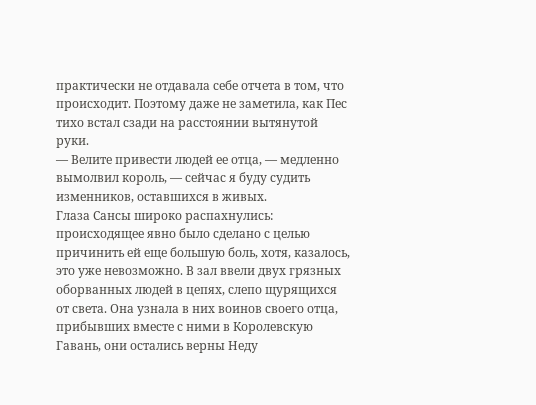практически не отдавала себе отчета в том, что происходит. Поэтому даже не заметила, как Пес тихо встал сзади на расстоянии вытянутой руки.
— Велите привести людей ее отца, — медленно вымолвил король, — сейчас я буду судить изменников, оставшихся в живых.
Глаза Сансы широко распахнулись: происходящее явно было сделано с целью причинить ей еще большую боль, хотя, казалось, это уже невозможно. В зал ввели двух грязных оборванных людей в цепях, слепо щурящихся от света. Она узнала в них воинов своего отца, прибывших вместе с ними в Королевскую Гавань, они остались верны Неду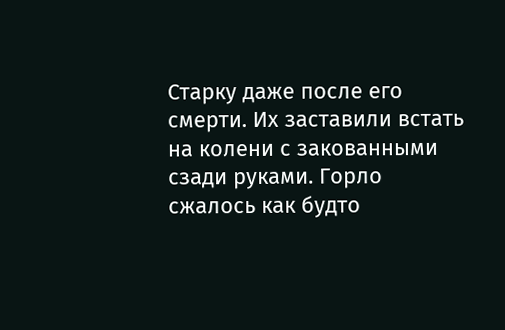Старку даже после его смерти. Их заставили встать на колени с закованными сзади руками. Горло сжалось как будто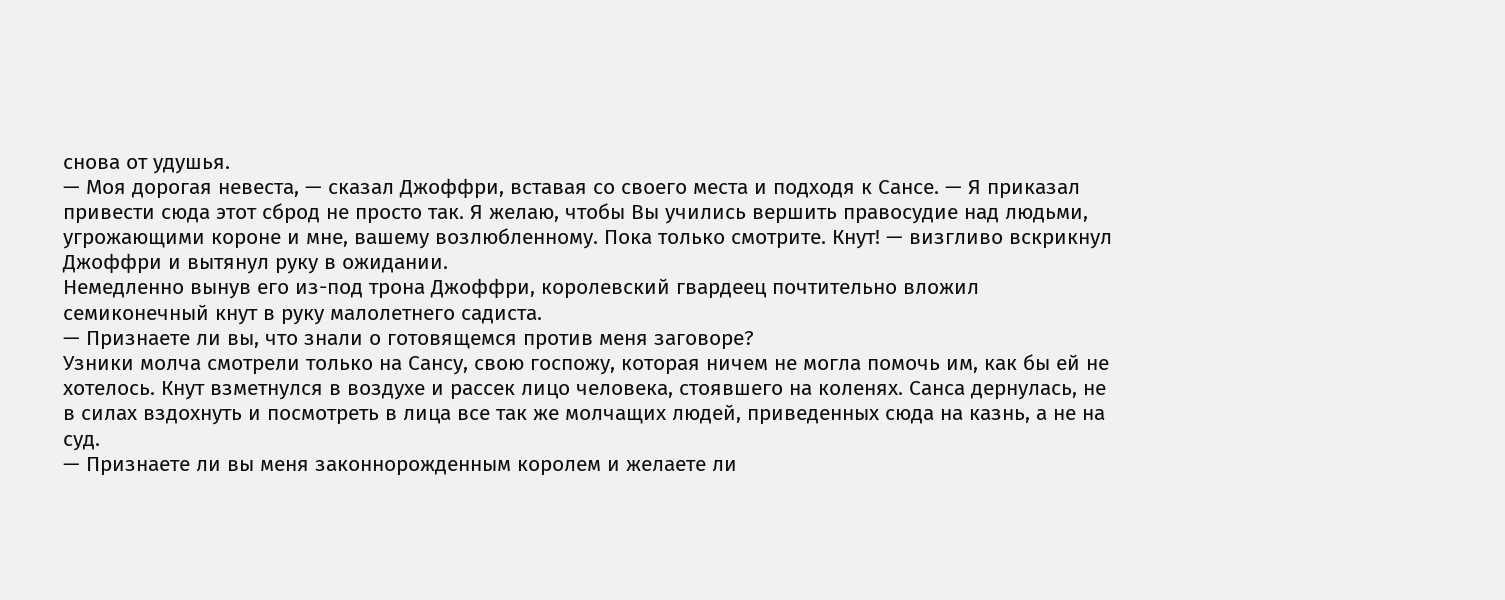снова от удушья.
— Моя дорогая невеста, — сказал Джоффри, вставая со своего места и подходя к Сансе. — Я приказал привести сюда этот сброд не просто так. Я желаю, чтобы Вы учились вершить правосудие над людьми, угрожающими короне и мне, вашему возлюбленному. Пока только смотрите. Кнут! — визгливо вскрикнул Джоффри и вытянул руку в ожидании.
Немедленно вынув его из-под трона Джоффри, королевский гвардеец почтительно вложил семиконечный кнут в руку малолетнего садиста.
— Признаете ли вы, что знали о готовящемся против меня заговоре?
Узники молча смотрели только на Сансу, свою госпожу, которая ничем не могла помочь им, как бы ей не хотелось. Кнут взметнулся в воздухе и рассек лицо человека, стоявшего на коленях. Санса дернулась, не в силах вздохнуть и посмотреть в лица все так же молчащих людей, приведенных сюда на казнь, а не на суд.
— Признаете ли вы меня законнорожденным королем и желаете ли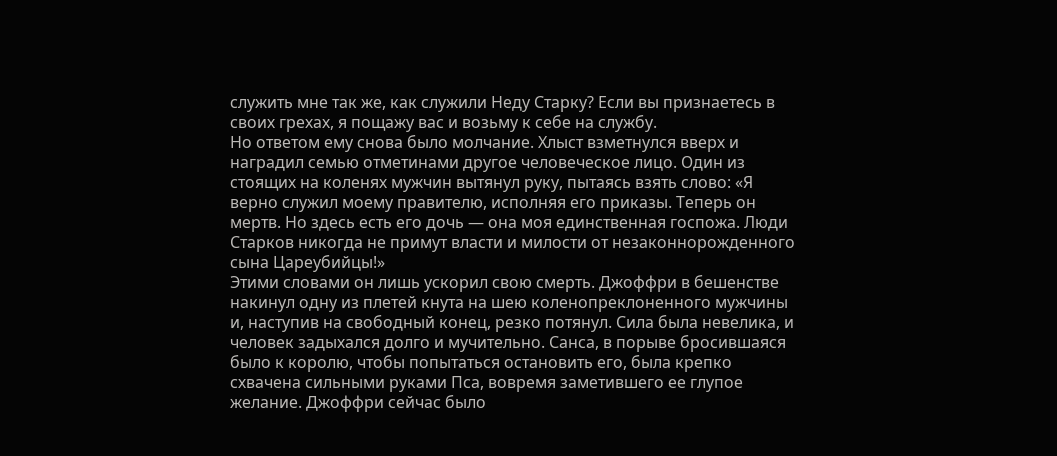служить мне так же, как служили Неду Старку? Если вы признаетесь в своих грехах, я пощажу вас и возьму к себе на службу.
Но ответом ему снова было молчание. Хлыст взметнулся вверх и наградил семью отметинами другое человеческое лицо. Один из стоящих на коленях мужчин вытянул руку, пытаясь взять слово: «Я верно служил моему правителю, исполняя его приказы. Теперь он мертв. Но здесь есть его дочь — она моя единственная госпожа. Люди Старков никогда не примут власти и милости от незаконнорожденного сына Цареубийцы!»
Этими словами он лишь ускорил свою смерть. Джоффри в бешенстве накинул одну из плетей кнута на шею коленопреклоненного мужчины и, наступив на свободный конец, резко потянул. Сила была невелика, и человек задыхался долго и мучительно. Санса, в порыве бросившаяся было к королю, чтобы попытаться остановить его, была крепко схвачена сильными руками Пса, вовремя заметившего ее глупое желание. Джоффри сейчас было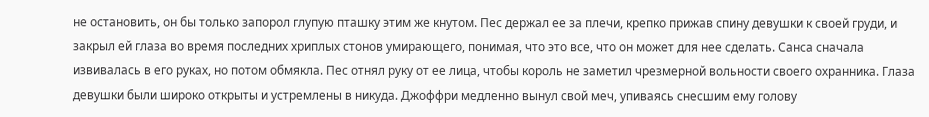не остановить, он бы только запорол глупую пташку этим же кнутом. Пес держал ее за плечи, крепко прижав спину девушки к своей груди, и закрыл ей глаза во время последних хриплых стонов умирающего, понимая, что это все, что он может для нее сделать. Санса сначала извивалась в его руках, но потом обмякла. Пес отнял руку от ее лица, чтобы король не заметил чрезмерной вольности своего охранника. Глаза девушки были широко открыты и устремлены в никуда. Джоффри медленно вынул свой меч, упиваясь снесшим ему голову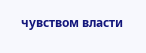чувством власти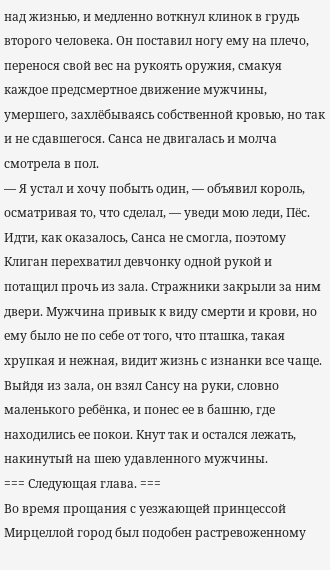над жизнью, и медленно воткнул клинок в грудь второго человека. Он поставил ногу ему на плечо, перенося свой вес на рукоять оружия, смакуя каждое предсмертное движение мужчины, умершего, захлёбываясь собственной кровью, но так и не сдавшегося. Санса не двигалась и молча смотрела в пол.
— Я устал и хочу побыть один, — объявил король, осматривая то, что сделал, — уведи мою леди, Пёс.
Идти, как оказалось, Санса не смогла, поэтому Клиган перехватил девчонку одной рукой и потащил прочь из зала. Стражники закрыли за ним двери. Мужчина привык к виду смерти и крови, но ему было не по себе от того, что пташка, такая хрупкая и нежная, видит жизнь с изнанки все чаще. Выйдя из зала, он взял Сансу на руки, словно маленького ребёнка, и понес ее в башню, где находились ее покои. Кнут так и остался лежать, накинутый на шею удавленного мужчины.
=== Следующая глава. ===
Во время прощания с уезжающей принцессой Мирцеллой город был подобен растревоженному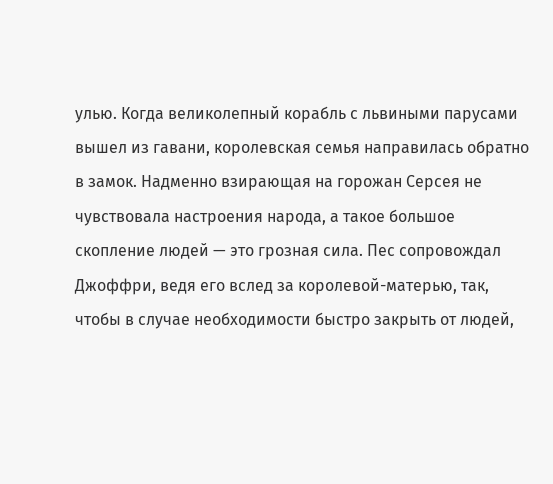улью. Когда великолепный корабль с львиными парусами вышел из гавани, королевская семья направилась обратно в замок. Надменно взирающая на горожан Серсея не чувствовала настроения народа, а такое большое скопление людей — это грозная сила. Пес сопровождал Джоффри, ведя его вслед за королевой-матерью, так, чтобы в случае необходимости быстро закрыть от людей,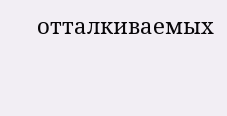отталкиваемых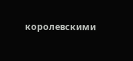королевскими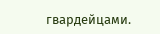гвардейцами.